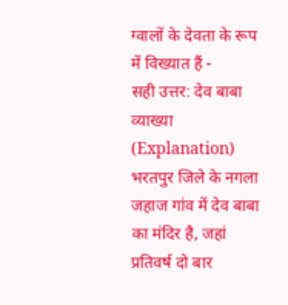ग्वालों के देवता के रूप में विख्यात हैं -
सही उत्तर: देव बाबा
व्याख्या (Explanation)
भरतपुर जिले के नगला जहाज गांव में देव बाबा का मंदिर है, जहां प्रतिवर्ष दो बार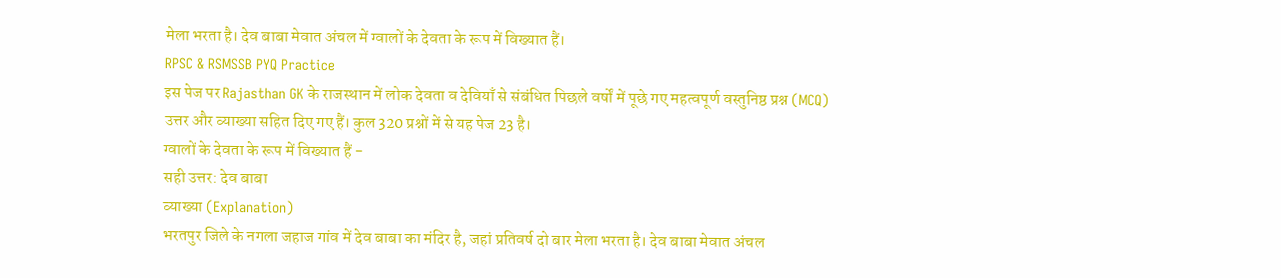मेला भरता है। देव बाबा मेवात अंचल में ग्वालों के देवता के रूप में विख्यात हैं।
RPSC & RSMSSB PYQ Practice
इस पेज पर Rajasthan GK के राजस्थान में लोक देवता व देवियाँ से संबंधित पिछले वर्षों में पूछे गए महत्वपूर्ण वस्तुनिष्ठ प्रश्न (MCQ) उत्तर और व्याख्या सहित दिए गए हैं। कुल 320 प्रश्नों में से यह पेज 23 है।
ग्वालों के देवता के रूप में विख्यात हैं -
सही उत्तर: देव बाबा
व्याख्या (Explanation)
भरतपुर जिले के नगला जहाज गांव में देव बाबा का मंदिर है, जहां प्रतिवर्ष दो बार मेला भरता है। देव बाबा मेवात अंचल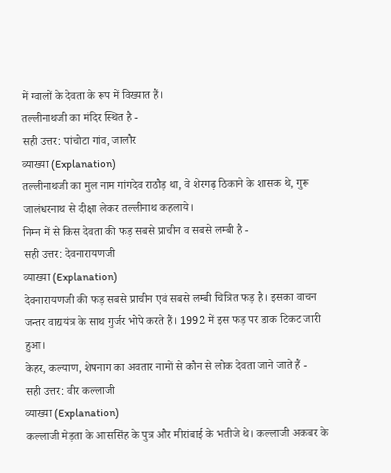में ग्वालों के देवता के रूप में विख्यात हैं।
तल्लीनाथजी का मंदिर स्थित है -
सही उत्तर: पांचोटा गांव, जालौर
व्याख्या (Explanation)
तल्लीनाथजी का मुल नाम गांगदेव राठौड़ था, वे शेरगढ़ ठिकाने के शासक थे, गुरू जालंधरनाथ से दीक्षा लेकर तल्लीनाथ कहलाये।
निम्न में से किस देवता की फड़ सबसे प्राचीन व सबसे लम्बी है -
सही उत्तर: देवनारायणजी
व्याख्या (Explanation)
देवनारायणजी की फड़ सबसे प्राचीन एवं सबसे लम्बी चित्रित फड़ है। इसका वाचन जन्तर वाद्ययंत्र के साथ गुर्जर भोपे करते हैं। 1992 में इस फड़ पर डाक टिकट जारी हुआ।
केहर, कल्याण, शेषनाग का अवतार नामों से कौन से लोक देवता जाने जाते हैं -
सही उत्तर: वीर कल्लाजी
व्याख्या (Explanation)
कल्लाजी मेड़ता के आससिंह के पुत्र और मीरांबाई के भतीजे थे। कल्लाजी अकबर के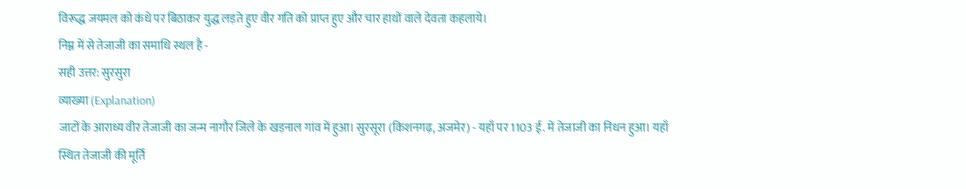विरूद्ध जयमल को कंधे पर बिठाकर युद्ध लड़ते हुए वीर गति को प्राप्त हुए और चार हाथों वाले देवता कहलाये।
निम्न में से तेजाजी का समाधि स्थल है -
सही उत्तर: सुरसुरा
व्याख्या (Explanation)
जाटों के आराध्य वीर तेजाजी का जन्म नागौर जिले के खड़नाल गांव में हुआ। सुरसूरा (किशनगढ़, अजमेर) - यहाँ पर 1103 ई. में तेजाजी का निधन हुआ। यहाँ स्थित तेजाजी की मूर्ति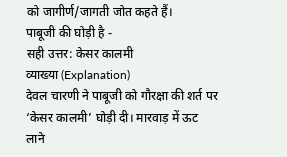को जागीर्ण/जागती जोत कहते हैं।
पाबूजी की घोड़ी है -
सही उत्तर: केसर कालमी
व्याख्या (Explanation)
देवल चारणी ने पाबूजी को गौरक्षा की शर्त पर ‘केसर कालमी’ घोड़ी दी। मारवाड़ में ऊट लाने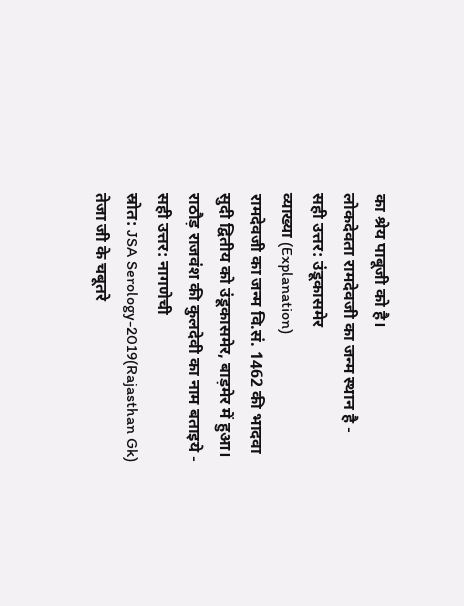का श्रेय पाबूजी को है।
लोकदेवता रामदेवजी का जन्म स्थान है -
सही उत्तर: उंडूकासमेर
व्याख्या (Explanation)
रामदेवजी का जन्म वि.सं. 1462 की भादवा सुदी द्वितीय को उंडूकासमेर, बाड़मेर में हुआ।
राठौड़ राजवंश की कुलदेवी का नाम बताइये -
सही उत्तर: नागणेची
स्रोत: JSA Serology-2019(Rajasthan Gk)
तेजा जी के चबूतरे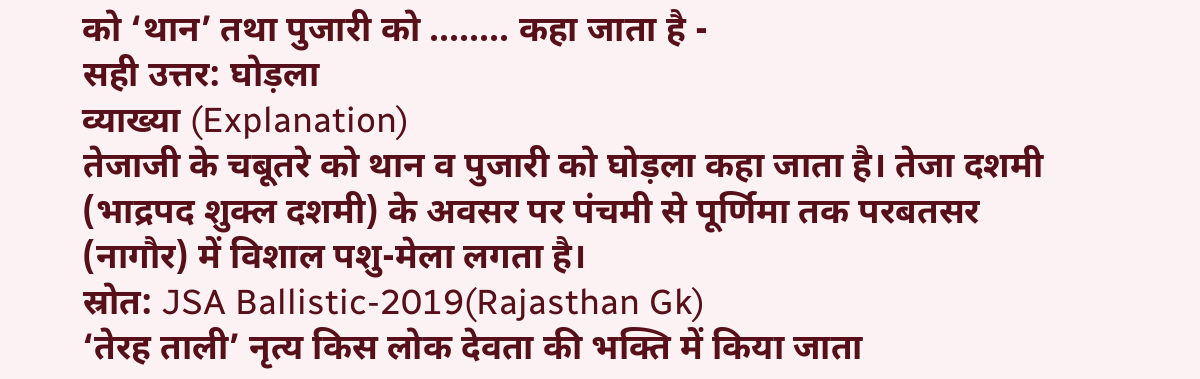को ‘थान’ तथा पुजारी को ........ कहा जाता है -
सही उत्तर: घोड़ला
व्याख्या (Explanation)
तेजाजी के चबूतरे को थान व पुजारी को घोड़ला कहा जाता है। तेजा दशमी (भाद्रपद शुक्ल दशमी) के अवसर पर पंचमी से पूर्णिमा तक परबतसर (नागौर) में विशाल पशु-मेला लगता है।
स्रोत: JSA Ballistic-2019(Rajasthan Gk)
‘तेरह ताली’ नृत्य किस लोक देवता की भक्ति में किया जाता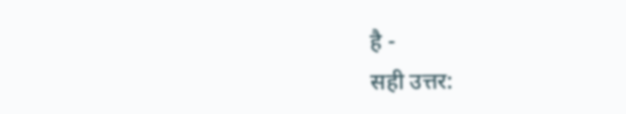है -
सही उत्तर: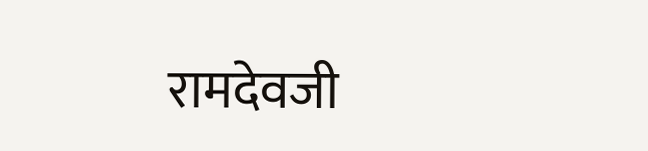रामदेवजी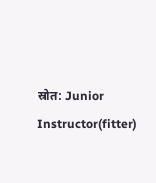स्रोत: Junior Instructor(fitter)